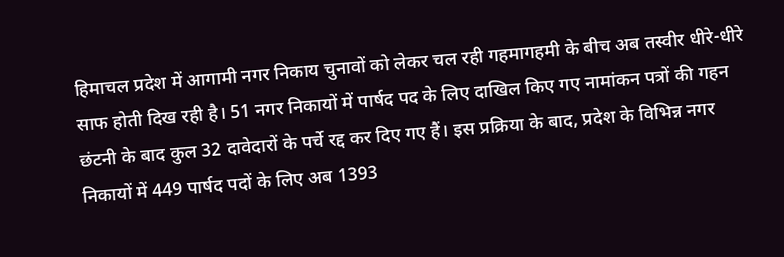हिमाचल प्रदेश में आगामी नगर निकाय चुनावों को लेकर चल रही गहमागहमी के बीच अब तस्वीर धीरे-धीरे साफ होती दिख रही है। 51 नगर निकायों में पार्षद पद के लिए दाखिल किए गए नामांकन पत्रों की गहन छंटनी के बाद कुल 32 दावेदारों के पर्चे रद्द कर दिए गए हैं। इस प्रक्रिया के बाद, प्रदेश के विभिन्न नगर निकायों में 449 पार्षद पदों के लिए अब 1393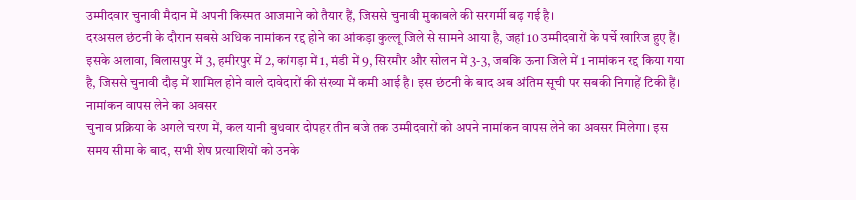उम्मीदवार चुनावी मैदान में अपनी किस्मत आजमाने को तैयार हैं, जिससे चुनावी मुकाबले की सरगर्मी बढ़ गई है।
दरअसल छंटनी के दौरान सबसे अधिक नामांकन रद्द होने का आंकड़ा कुल्लू जिले से सामने आया है, जहां 10 उम्मीदवारों के पर्चे खारिज हुए हैं। इसके अलावा, बिलासपुर में 3, हमीरपुर में 2, कांगड़ा में 1, मंडी में 9, सिरमौर और सोलन में 3-3, जबकि ऊना जिले में 1 नामांकन रद्द किया गया है, जिससे चुनावी दौड़ में शामिल होने वाले दावेदारों की संख्या में कमी आई है। इस छंटनी के बाद अब अंतिम सूची पर सबकी निगाहें टिकी हैं।
नामांकन वापस लेने का अवसर
चुनाव प्रक्रिया के अगले चरण में, कल यानी बुधवार दोपहर तीन बजे तक उम्मीदवारों को अपने नामांकन वापस लेने का अवसर मिलेगा। इस समय सीमा के बाद, सभी शेष प्रत्याशियों को उनके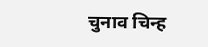चुनाव चिन्ह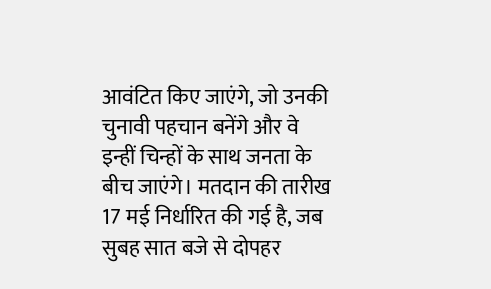आवंटित किए जाएंगे, जो उनकी चुनावी पहचान बनेंगे और वे इन्हीं चिन्हों के साथ जनता के बीच जाएंगे। मतदान की तारीख 17 मई निर्धारित की गई है, जब सुबह सात बजे से दोपहर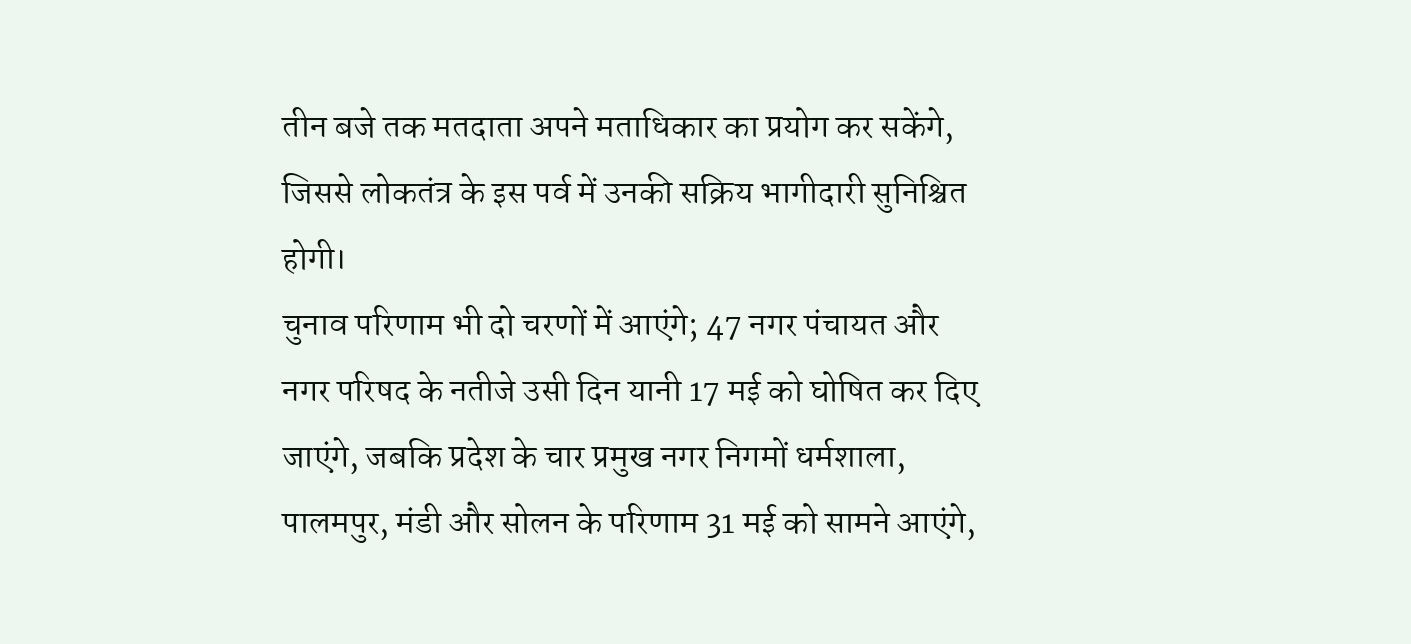तीन बजे तक मतदाता अपने मताधिकार का प्रयोग कर सकेंगे, जिससे लोकतंत्र के इस पर्व में उनकी सक्रिय भागीदारी सुनिश्चित होगी।
चुनाव परिणाम भी दो चरणों में आएंगे; 47 नगर पंचायत और नगर परिषद के नतीजे उसी दिन यानी 17 मई को घोषित कर दिए जाएंगे, जबकि प्रदेश के चार प्रमुख नगर निगमों धर्मशाला, पालमपुर, मंडी और सोलन के परिणाम 31 मई को सामने आएंगे,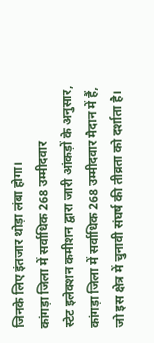जिनके लिए इंतजार थोड़ा लंबा होगा।
कांगड़ा जिला में सर्वाधिक 268 उम्मीदवार
स्टेट इलेक्शन कमीशन द्वारा जारी आंकड़ों के अनुसार, कांगड़ा जिला में सर्वाधिक 268 उम्मीदवार मैदान में हैं, जो इस क्षेत्र में चुनावी संघर्ष की तीव्रता को दर्शाता है।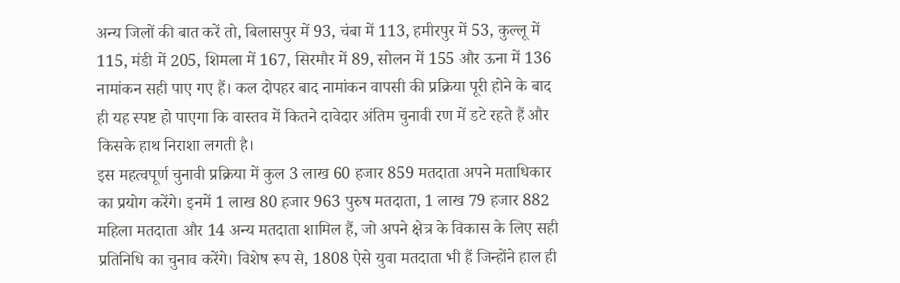अन्य जिलों की बात करें तो, बिलासपुर में 93, चंबा में 113, हमीरपुर में 53, कुल्लू में 115, मंडी में 205, शिमला में 167, सिरमौर में 89, सोलन में 155 और ऊना में 136 नामांकन सही पाए गए हैं। कल दोपहर बाद नामांकन वापसी की प्रक्रिया पूरी होने के बाद ही यह स्पष्ट हो पाएगा कि वास्तव में कितने दावेदार अंतिम चुनावी रण में डटे रहते हैं और किसके हाथ निराशा लगती है।
इस महत्वपूर्ण चुनावी प्रक्रिया में कुल 3 लाख 60 हजार 859 मतदाता अपने मताधिकार का प्रयोग करेंगे। इनमें 1 लाख 80 हजार 963 पुरुष मतदाता, 1 लाख 79 हजार 882 महिला मतदाता और 14 अन्य मतदाता शामिल हैं, जो अपने क्षेत्र के विकास के लिए सही प्रतिनिधि का चुनाव करेंगे। विशेष रूप से, 1808 ऐसे युवा मतदाता भी हैं जिन्होंने हाल ही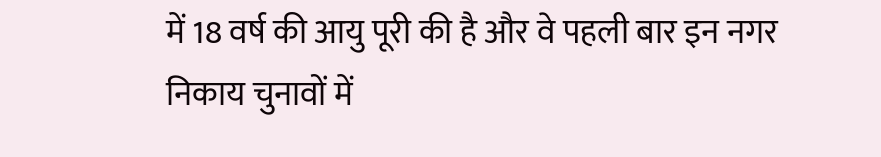में 18 वर्ष की आयु पूरी की है और वे पहली बार इन नगर निकाय चुनावों में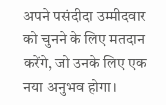अपने पसंदीदा उम्मीदवार को चुनने के लिए मतदान करेंगे, जो उनके लिए एक नया अनुभव होगा।